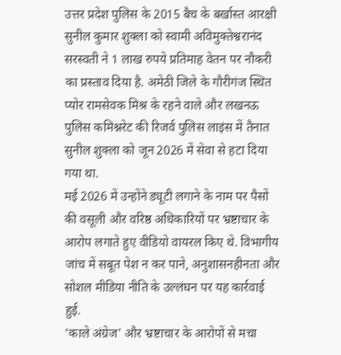उत्तर प्रदेश पुलिस के 2015 बैच के बर्खास्त आरक्षी सुनील कुमार शुक्ला को स्वामी अविमुक्तेश्वरानंद सरस्वती ने 1 लाख रुपये प्रतिमाह वेतन पर नौकरी का प्रस्ताव दिया है. अमेठी जिले के गौरीगंज स्थित प्योर रामसेवक मिश्र के रहने वाले और लखनऊ पुलिस कमिश्नरेट की रिजर्व पुलिस लाइंस में तैनात सुनील शुक्ला को जून 2026 में सेवा से हटा दिया गया था.
मई 2026 में उन्होंने ड्यूटी लगाने के नाम पर पैसों की वसूली और वरिष्ठ अधिकारियों पर भ्रष्टाचार के आरोप लगाते हुए वीडियो वायरल किए थे. विभागीय जांच में सबूत पेश न कर पाने, अनुशासनहीनता और सोशल मीडिया नीति के उल्लंघन पर यह कार्रवाई हुई.
'काले अंग्रेज' और भ्रष्टाचार के आरोपों से मचा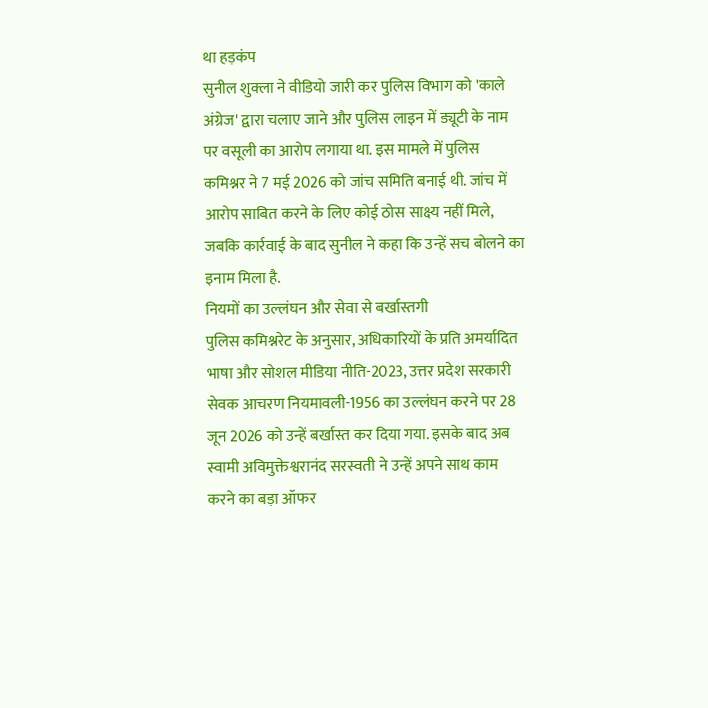था हड़कंप
सुनील शुक्ला ने वीडियो जारी कर पुलिस विभाग को 'काले अंग्रेज' द्वारा चलाए जाने और पुलिस लाइन में ड्यूटी के नाम पर वसूली का आरोप लगाया था. इस मामले में पुलिस कमिश्नर ने 7 मई 2026 को जांच समिति बनाई थी. जांच में आरोप साबित करने के लिए कोई ठोस साक्ष्य नहीं मिले, जबकि कार्रवाई के बाद सुनील ने कहा कि उन्हें सच बोलने का इनाम मिला है.
नियमों का उल्लंघन और सेवा से बर्खास्तगी
पुलिस कमिश्नरेट के अनुसार, अधिकारियों के प्रति अमर्यादित भाषा और सोशल मीडिया नीति-2023, उत्तर प्रदेश सरकारी सेवक आचरण नियमावली-1956 का उल्लंघन करने पर 28 जून 2026 को उन्हें बर्खास्त कर दिया गया. इसके बाद अब स्वामी अविमुक्तेश्वरानंद सरस्वती ने उन्हें अपने साथ काम करने का बड़ा ऑफर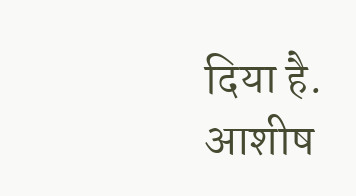दिया है.
आशीष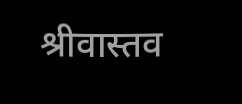श्रीवास्तव